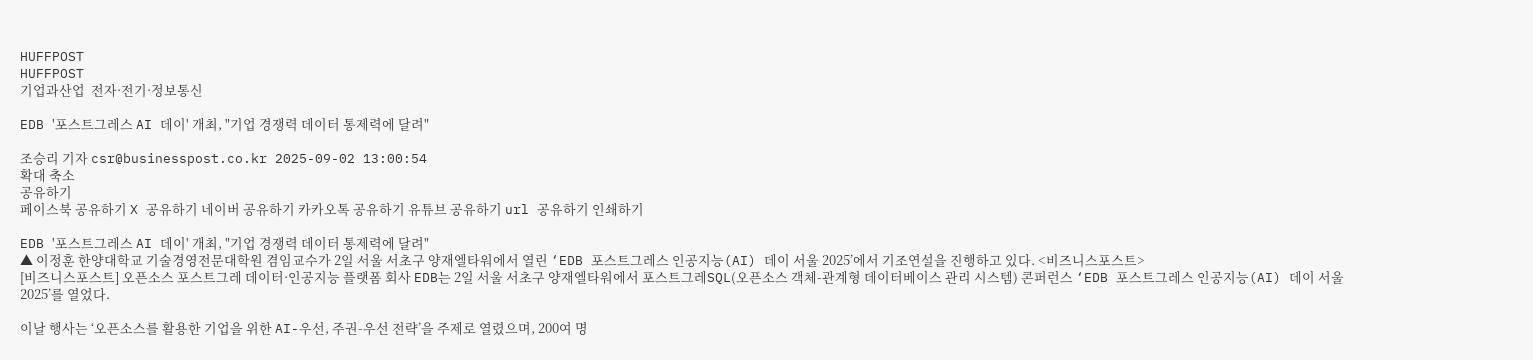HUFFPOST
HUFFPOST
기업과산업  전자·전기·정보통신

EDB '포스트그레스 AI 데이' 개최, "기업 경쟁력 데이터 통제력에 달려"

조승리 기자 csr@businesspost.co.kr 2025-09-02 13:00:54
확대 축소
공유하기
페이스북 공유하기 X 공유하기 네이버 공유하기 카카오톡 공유하기 유튜브 공유하기 url 공유하기 인쇄하기

EDB '포스트그레스 AI 데이' 개최, "기업 경쟁력 데이터 통제력에 달려"
▲ 이정훈 한양대학교 기술경영전문대학원 겸임교수가 2일 서울 서초구 양재엘타워에서 열린 ‘EDB 포스트그레스 인공지능(AI) 데이 서울 2025’에서 기조연설을 진행하고 있다. <비즈니스포스트>
[비즈니스포스트] 오픈소스 포스트그레 데이터·인공지능 플랫폼 회사 EDB는 2일 서울 서초구 양재엘타워에서 포스트그레SQL(오픈소스 객체-관계형 데이터베이스 관리 시스템) 콘퍼런스 ‘EDB 포스트그레스 인공지능(AI) 데이 서울 2025’를 열었다.

이날 행사는 ‘오픈소스를 활용한 기업을 위한 AI-우선, 주권-우선 전략’을 주제로 열렸으며, 200여 명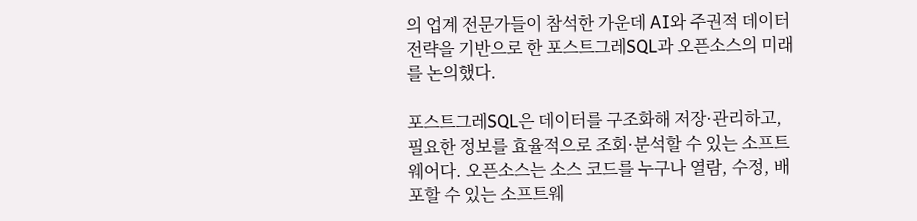의 업계 전문가들이 참석한 가운데 AI와 주권적 데이터 전략을 기반으로 한 포스트그레SQL과 오픈소스의 미래를 논의했다.

포스트그레SQL은 데이터를 구조화해 저장·관리하고, 필요한 정보를 효율적으로 조회·분석할 수 있는 소프트웨어다. 오픈소스는 소스 코드를 누구나 열람, 수정, 배포할 수 있는 소프트웨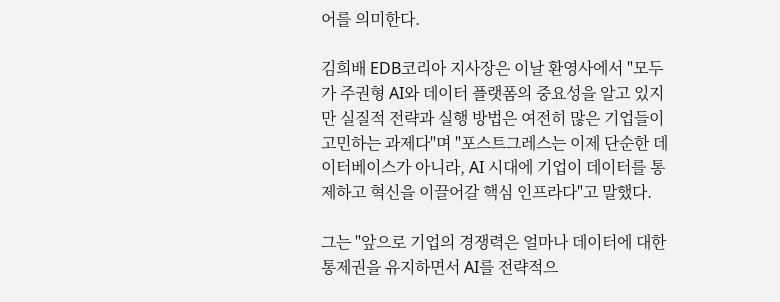어를 의미한다.

김희배 EDB코리아 지사장은 이날 환영사에서 "모두가 주권형 AI와 데이터 플랫폼의 중요성을 알고 있지만 실질적 전략과 실행 방법은 여전히 많은 기업들이 고민하는 과제다"며 "포스트그레스는 이제 단순한 데이터베이스가 아니라, AI 시대에 기업이 데이터를 통제하고 혁신을 이끌어갈 핵심 인프라다"고 말했다.

그는 "앞으로 기업의 경쟁력은 얼마나 데이터에 대한 통제권을 유지하면서 AI를 전략적으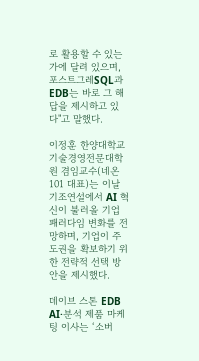로 활용할 수 있는가에 달려 있으며, 포스트그레SQL과 EDB는 바로 그 해답을 제시하고 있다"고 말했다.

이정훈 한양대학교 기술경영전문대학원 겸임교수(네온 101 대표)는 이날 기조연설에서 AI 혁신이 불러올 기업 패러다임 변화를 전망하며, 기업이 주도권을 확보하기 위한 전략적 선택 방안을 제시했다.

데이브 스톤 EDB AI·분석 제품 마케팅 이사는 ‘소버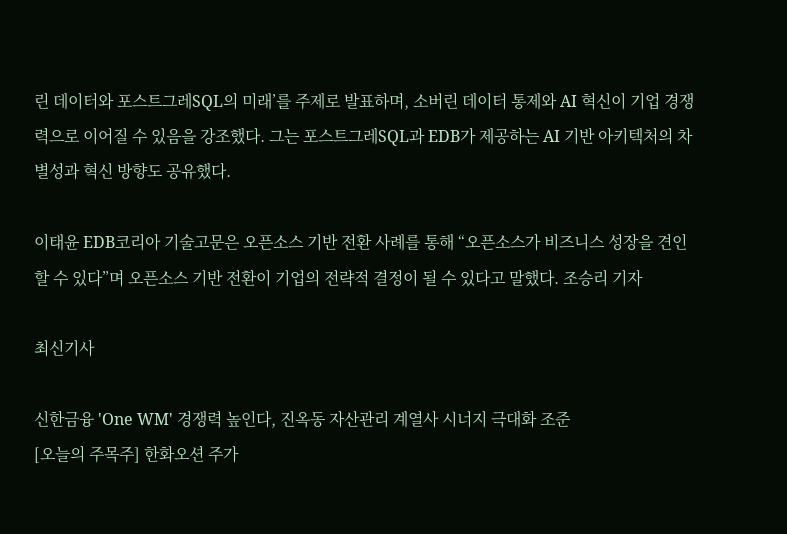린 데이터와 포스트그레SQL의 미래’를 주제로 발표하며, 소버린 데이터 통제와 AI 혁신이 기업 경쟁력으로 이어질 수 있음을 강조했다. 그는 포스트그레SQL과 EDB가 제공하는 AI 기반 아키텍처의 차별성과 혁신 방향도 공유했다.

이태윤 EDB코리아 기술고문은 오픈소스 기반 전환 사례를 통해 “오픈소스가 비즈니스 성장을 견인할 수 있다”며 오픈소스 기반 전환이 기업의 전략적 결정이 될 수 있다고 말했다. 조승리 기자

최신기사

신한금융 'One WM' 경쟁력 높인다, 진옥동 자산관리 계열사 시너지 극대화 조준
[오늘의 주목주] 한화오션 주가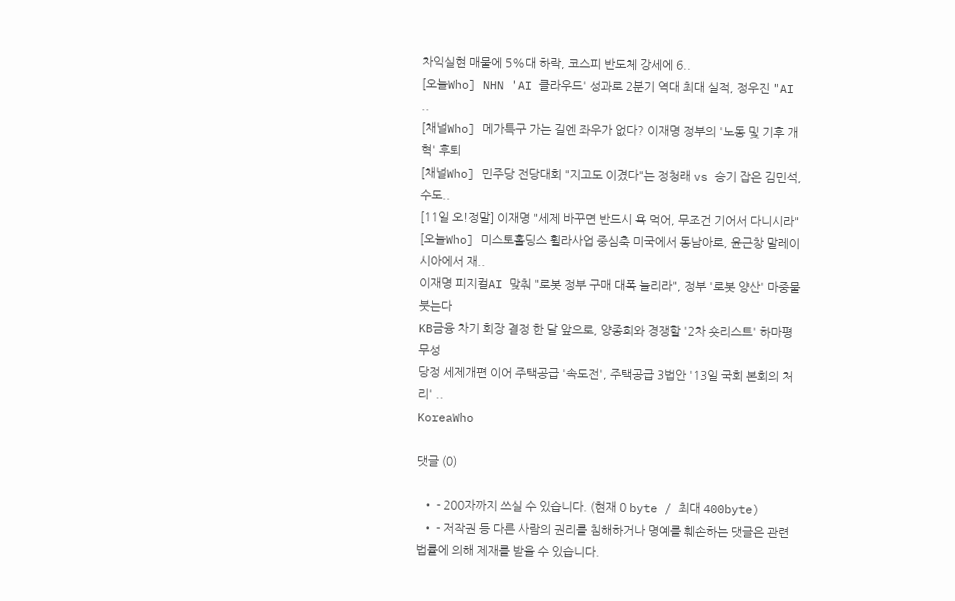차익실현 매물에 5%대 하락, 코스피 반도체 강세에 6..
[오늘Who] NHN 'AI 클라우드' 성과로 2분기 역대 최대 실적, 정우진 "AI ..
[채널Who] 메가특구 가는 길엔 좌우가 없다? 이재명 정부의 '노동 및 기후 개혁' 후퇴
[채널Who] 민주당 전당대회 "지고도 이겼다"는 정청래 vs 승기 잡은 김민석, 수도..
[11일 오!정말] 이재명 "세제 바꾸면 반드시 욕 먹어, 무조건 기어서 다니시라"
[오늘Who] 미스토홀딩스 휠라사업 중심축 미국에서 동남아로, 윤근창 말레이시아에서 재..
이재명 피지컬AI 맞춰 "로봇 정부 구매 대폭 늘리라", 정부 '로봇 양산' 마중물 붓는다
KB금융 차기 회장 결정 한 달 앞으로, 양종희와 경쟁할 '2차 숏리스트' 하마평 무성
당정 세제개편 이어 주택공급 '속도전', 주택공급 3법안 '13일 국회 본회의 처리' ..
KoreaWho

댓글 (0)

  • - 200자까지 쓰실 수 있습니다. (현재 0 byte / 최대 400byte)
  • - 저작권 등 다른 사람의 권리를 침해하거나 명예를 훼손하는 댓글은 관련 법률에 의해 제재를 받을 수 있습니다.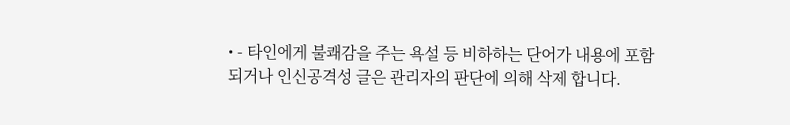• - 타인에게 불쾌감을 주는 욕설 등 비하하는 단어가 내용에 포함되거나 인신공격성 글은 관리자의 판단에 의해 삭제 합니다.